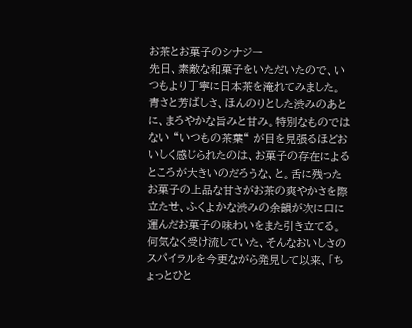お茶とお菓子のシナジー
先日、素敵な和菓子をいただいたので、いつもより丁寧に日本茶を淹れてみました。青さと芳ばしさ、ほんのりとした渋みのあとに、まろやかな旨みと甘み。特別なものではない “いつもの茶葉“ が目を見張るほどおいしく感じられたのは、お菓子の存在によるところが大きいのだろうな、と。舌に残ったお菓子の上品な甘さがお茶の爽やかさを際立たせ、ふくよかな渋みの余韻が次に口に運んだお菓子の味わいをまた引き立てる。何気なく受け流していた、そんなおいしさのスパイラルを今更ながら発見して以来、「ちょっとひと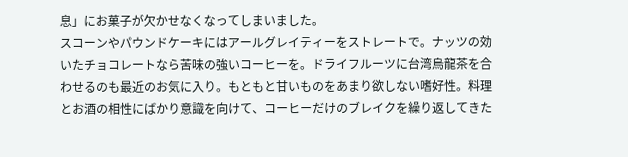息」にお菓子が欠かせなくなってしまいました。
スコーンやパウンドケーキにはアールグレイティーをストレートで。ナッツの効いたチョコレートなら苦味の強いコーヒーを。ドライフルーツに台湾烏龍茶を合わせるのも最近のお気に入り。もともと甘いものをあまり欲しない嗜好性。料理とお酒の相性にばかり意識を向けて、コーヒーだけのブレイクを繰り返してきた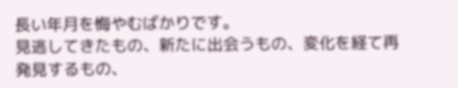長い年月を悔やむばかりです。
見逃してきたもの、新たに出会うもの、変化を経て再発見するもの、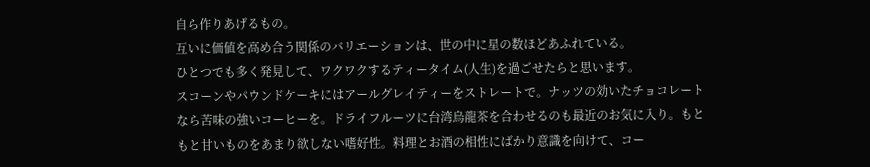自ら作りあげるもの。
互いに価値を高め合う関係のバリエーションは、世の中に星の数ほどあふれている。
ひとつでも多く発見して、ワクワクするティータイム(人生)を過ごせたらと思います。
スコーンやパウンドケーキにはアールグレイティーをストレートで。ナッツの効いたチョコレートなら苦味の強いコーヒーを。ドライフルーツに台湾烏龍茶を合わせるのも最近のお気に入り。もともと甘いものをあまり欲しない嗜好性。料理とお酒の相性にばかり意識を向けて、コー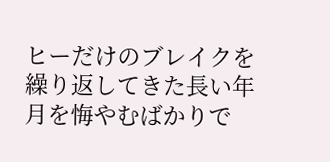ヒーだけのブレイクを繰り返してきた長い年月を悔やむばかりで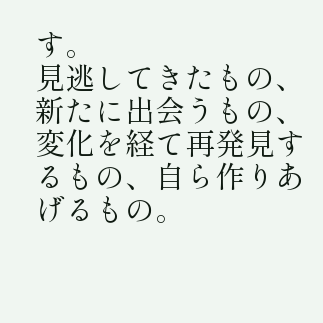す。
見逃してきたもの、新たに出会うもの、変化を経て再発見するもの、自ら作りあげるもの。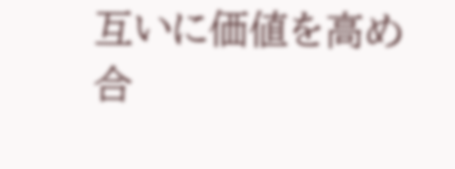互いに価値を高め合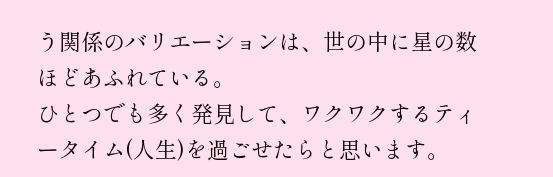う関係のバリエーションは、世の中に星の数ほどあふれている。
ひとつでも多く発見して、ワクワクするティータイム(人生)を過ごせたらと思います。